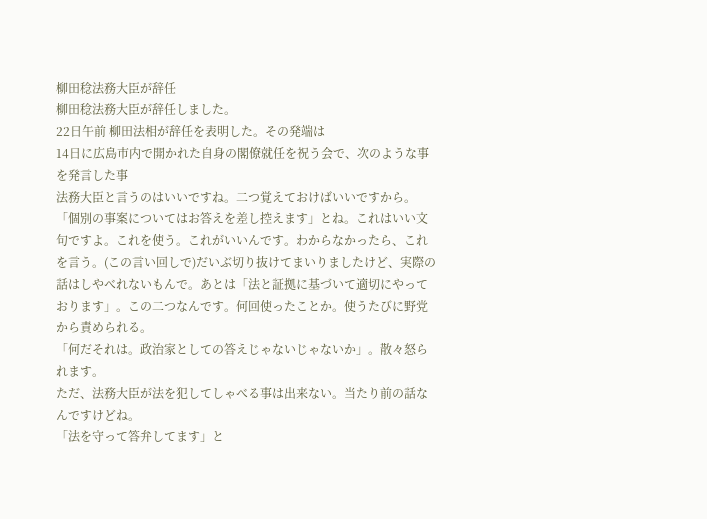柳田稔法務大臣が辞任
柳田稔法務大臣が辞任しました。
22日午前 柳田法相が辞任を表明した。その発端は
14日に広島市内で開かれた自身の閣僚就任を祝う会で、次のような事を発言した事
法務大臣と言うのはいいですね。二つ覚えておけばいいですから。
「個別の事案についてはお答えを差し控えます」とね。これはいい文句ですよ。これを使う。これがいいんです。わからなかったら、これを言う。(この言い回しで)だいぶ切り抜けてまいりましたけど、実際の話はしやべれないもんで。あとは「法と証拠に基づいて適切にやっております」。この二つなんです。何回使ったことか。使うたびに野党から責められる。
「何だそれは。政治家としての答えじゃないじゃないか」。散々怒られます。
ただ、法務大臣が法を犯してしゃべる事は出来ない。当たり前の話なんですけどね。
「法を守って答弁してます」と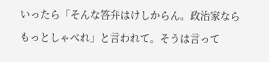いったら「そんな答弁はけしからん。政治家ならもっとしゃべれ」と言われて。そうは言って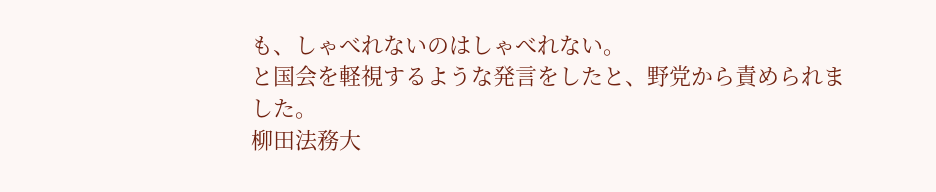も、しゃべれないのはしゃべれない。
と国会を軽視するような発言をしたと、野党から責められました。
柳田法務大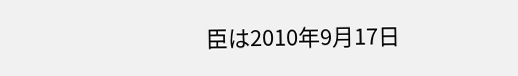臣は2010年9月17日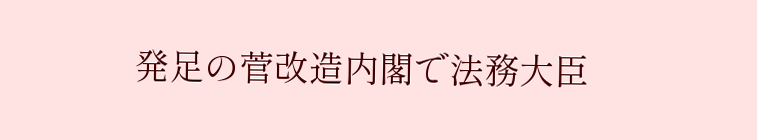発足の菅改造内閣で法務大臣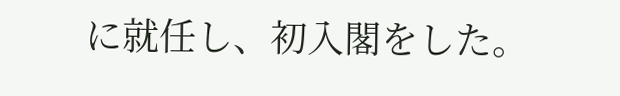に就任し、初入閣をした。